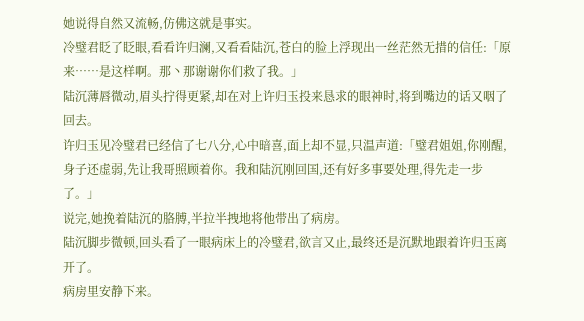她说得自然又流畅,仿佛这就是事实。
冷璧君眨了眨眼,看看许归澜,又看看陆沉,苍白的脸上浮现出一丝茫然无措的信任:「原来……是这样啊。那丶那谢谢你们救了我。」
陆沉薄唇微动,眉头拧得更紧,却在对上许归玉投来恳求的眼神时,将到嘴边的话又咽了回去。
许归玉见冷璧君已经信了七八分,心中暗喜,面上却不显,只温声道:「璧君姐姐,你刚醒,身子还虚弱,先让我哥照顾着你。我和陆沉刚回国,还有好多事要处理,得先走一步了。」
说完,她挽着陆沉的胳膊,半拉半拽地将他带出了病房。
陆沉脚步微顿,回头看了一眼病床上的冷璧君,欲言又止,最终还是沉默地跟着许归玉离开了。
病房里安静下来。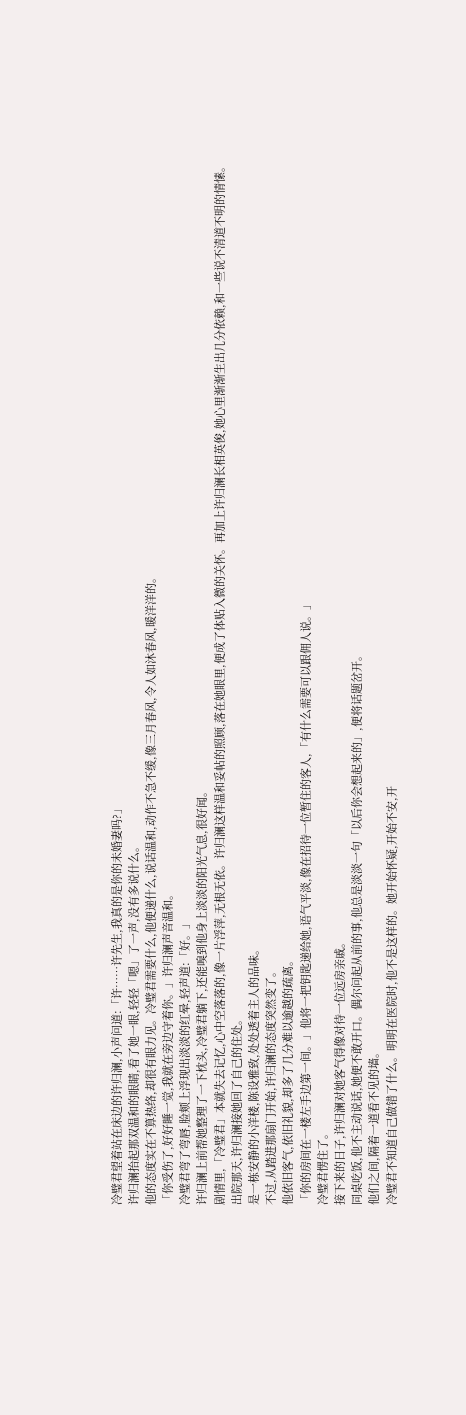冷璧君望着站在床边的许归澜,小声问道:「许……许先生,我真的是你的未婚妻吗?」
许归澜抬起那双温和的眼睛,看了她一眼,轻轻「嗯」了一声,没有多说什么。
他的态度实在不算热络,却很有眼力见。冷璧君需要什么,他便递什么,说话温和,动作不急不缓,像三月春风,令人如沐春风,暖洋洋的。
「你受伤了,好好睡一觉,我就在旁边守着你。」许归澜声音温和。
冷璧君弯了弯唇,脸颊上浮现出淡淡的红晕,轻声道:「好。」
许归澜上前帮她整理了一下枕头,冷璧君躺下,还能嗅到他身上淡淡的阳光气息,很好闻。
剧情里,「冷璧君」本就失去记忆,心中空落落的,像一片浮萍,无根无依。许归澜这样温和妥帖的照顾,落在她眼里,便成了体贴入微的关怀。再加上许归澜长相英俊,她心里渐渐生出几分依赖,和一些说不清道不明的情愫。
出院那天,许归澜接她回了自己的住处。
是一栋安静的小洋楼,陈设雅致,处处透着主人的品味。
不过,从踏进那扇门开始,许归澜的态度突然变了。
他依旧客气,依旧礼貌,却多了几分难以逾越的疏离。
「你的房间在一楼左手边第一间。」他将一把钥匙递给她,语气平淡,像在招待一位暂住的客人,「有什么需要可以跟佣人说。」
冷璧君愣住了。
接下来的日子,许归澜对她客气得像对待一位远房亲戚。
同桌吃饭,他不主动说话,她便不敢开口。偶尔问起从前的事,他总是淡淡一句「以后你会想起来的」,便将话题岔开。
他们之间,隔着一道看不见的墙。
冷璧君不知道自己做错了什么。明明在医院时,他不是这样的。她开始怀疑,开始不安,开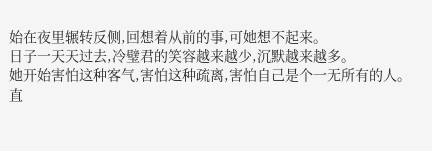始在夜里辗转反侧,回想着从前的事,可她想不起来。
日子一天天过去,冷璧君的笑容越来越少,沉默越来越多。
她开始害怕这种客气,害怕这种疏离,害怕自己是个一无所有的人。
直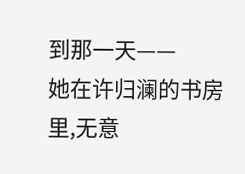到那一天——
她在许归澜的书房里,无意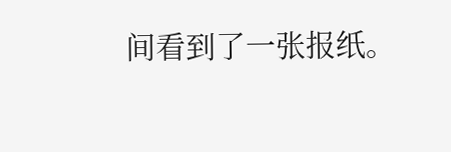间看到了一张报纸。